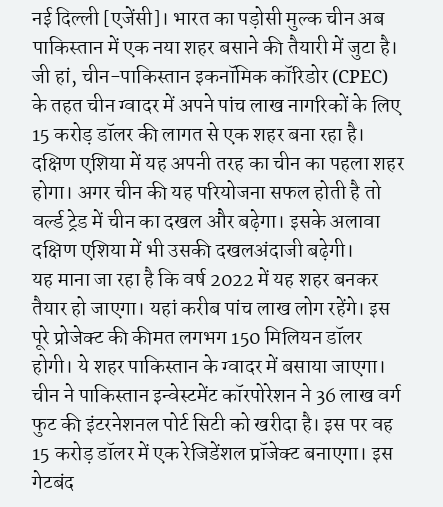नई दिल्ली [एजेंसी]। भारत का पड़ोसी मुल्क चीन अब पाकिस्तान में एक नया शहर बसाने की तैयारी में जुटा है। जी हां, चीन-पाकिस्तान इकनॉमिक कॉरिडोर (CPEC) के तहत चीन ग्वादर में अपने पांच लाख नागरिकों के लिए 15 करोड़ डॉलर की लागत से एक शहर बना रहा है। दक्षिण एशिया में यह अपनी तरह का चीन का पहला शहर होगा। अगर चीन की यह परियोजना सफल होती है तो वर्ल्ड ट्रेड में चीन का दखल और बढ़ेगा। इसके अलावा दक्षिण एशिया में भी उसकी दखलअंदाजी बढ़ेगी।
यह माना जा रहा है कि वर्ष 2022 में यह शहर बनकर तैयार हो जाएगा। यहां करीब पांच लाख लोग रहेंगे। इस पूरे प्रोजेक्ट की कीमत लगभग 150 मिलियन डॉलर होगी। ये शहर पाकिस्तान के ग्वादर में बसाया जाएगा। चीन ने पाकिस्तान इन्वेस्टमेंट कॉरपोरेशन ने 36 लाख वर्ग फुट की इंटरनेशनल पोर्ट सिटी को खरीदा है। इस पर वह 15 करोड़ डॉलर में एक रेजिडेंशल प्रॉजेक्ट बनाएगा। इस गेटबंद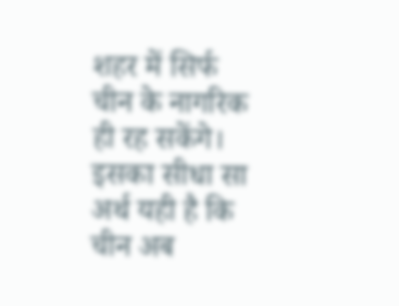शहर में सिर्फ चीन के नागरिक ही रह सकेंगे। इसका सीधा सा अर्थ यही है कि चीन अब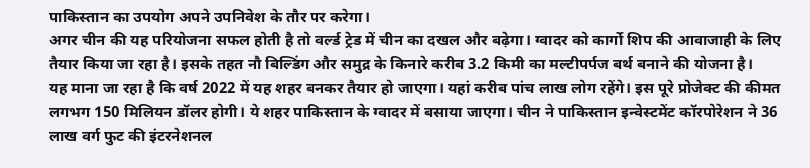पाकिस्तान का उपयोग अपने उपनिवेश के तौर पर करेगा।
अगर चीन की यह परियोजना सफल होती है तो वर्ल्ड ट्रेड में चीन का दखल और बढ़ेगा। ग्वादर को कार्गो शिप की आवाजाही के लिए तैयार किया जा रहा है। इसके तहत नौ बिल्डिंग और समुद्र के किनारे करीब 3.2 किमी का मल्टीपर्पज बर्थ बनाने की योजना है।
यह माना जा रहा है कि वर्ष 2022 में यह शहर बनकर तैयार हो जाएगा। यहां करीब पांच लाख लोग रहेंगे। इस पूरे प्रोजेक्ट की कीमत लगभग 150 मिलियन डॉलर होगी। ये शहर पाकिस्तान के ग्वादर में बसाया जाएगा। चीन ने पाकिस्तान इन्वेस्टमेंट कॉरपोरेशन ने 36 लाख वर्ग फुट की इंटरनेशनल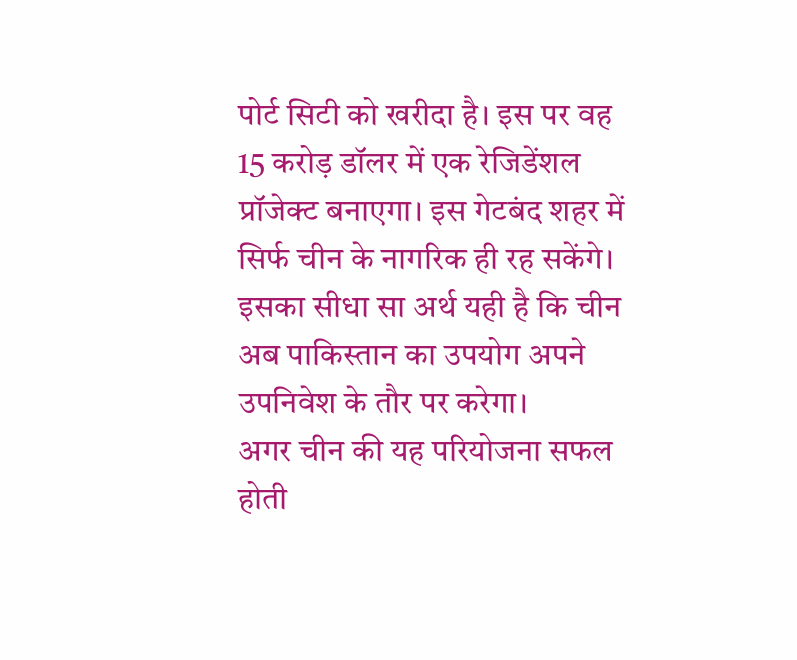पोर्ट सिटी को खरीदा है। इस पर वह 15 करोड़ डॉलर में एक रेजिडेंशल प्रॉजेक्ट बनाएगा। इस गेटबंद शहर में सिर्फ चीन के नागरिक ही रह सकेंगे। इसका सीधा सा अर्थ यही है कि चीन अब पाकिस्तान का उपयोग अपने उपनिवेश के तौर पर करेगा।
अगर चीन की यह परियोजना सफल होती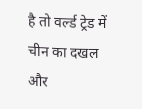है तो वर्ल्ड ट्रेड में चीन का दखल और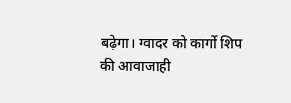बढ़ेगा। ग्वादर को कार्गो शिप की आवाजाही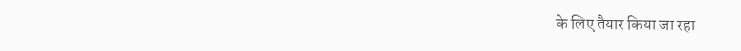के लिए तैयार किया जा रहा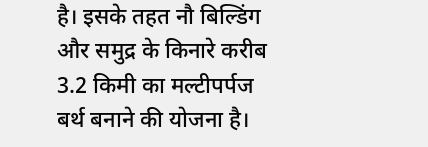है। इसके तहत नौ बिल्डिंग और समुद्र के किनारे करीब 3.2 किमी का मल्टीपर्पज बर्थ बनाने की योजना है।